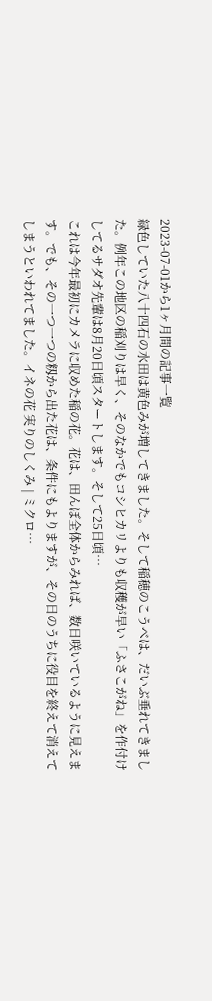2023-07-01から1ヶ月間の記事一覧
緑色していた八十四石の水田は黄色みが増してきました。そして稲穂のこうべは、だいぶ垂れてきました。例年この地区の稲刈りは早く、そのなかでもコシヒカリよりも収穫が早い「ふさこがね」を作付けしてるサダオ先輩は8月20日頃スタートします。そして25日頃…
これは今年最初にカメラに収めた稲の花。花は、田んぼ全体からみれば、数日咲いているように見えます。でも、その一つ一つの籾から出た花は、条件にもよりますが、その日のうちに役目を終えて消えてしまうといわれてました。イネの花 実りのしくみ | ミクロ…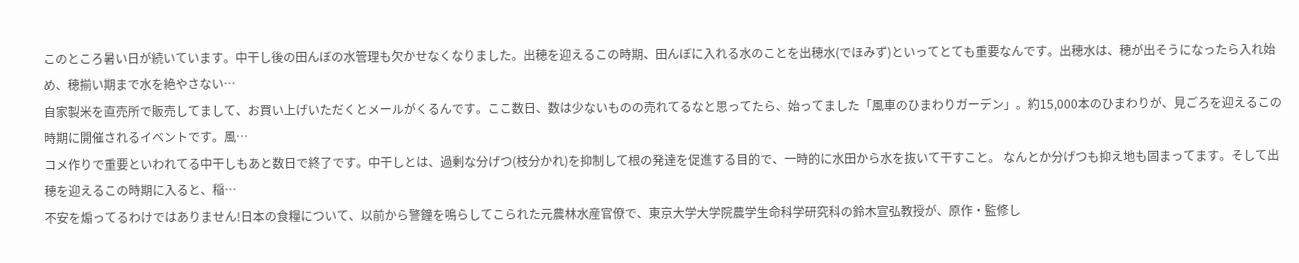このところ暑い日が続いています。中干し後の田んぼの水管理も欠かせなくなりました。出穂を迎えるこの時期、田んぼに入れる水のことを出穂水(でほみず)といってとても重要なんです。出穂水は、穂が出そうになったら入れ始め、穂揃い期まで水を絶やさない…
自家製米を直売所で販売してまして、お買い上げいただくとメールがくるんです。ここ数日、数は少ないものの売れてるなと思ってたら、始ってました「風車のひまわりガーデン」。約15,000本のひまわりが、見ごろを迎えるこの時期に開催されるイベントです。風…
コメ作りで重要といわれてる中干しもあと数日で終了です。中干しとは、過剰な分げつ(枝分かれ)を抑制して根の発達を促進する目的で、一時的に水田から水を抜いて干すこと。 なんとか分げつも抑え地も固まってます。そして出穂を迎えるこの時期に入ると、稲…
不安を煽ってるわけではありません!日本の食糧について、以前から警鐘を鳴らしてこられた元農林水産官僚で、東京大学大学院農学生命科学研究科の鈴木宣弘教授が、原作・監修し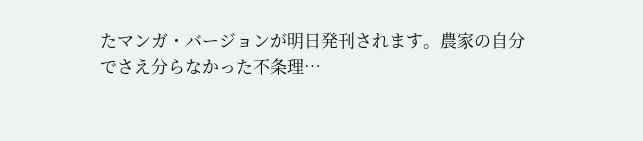たマンガ・バージョンが明日発刊されます。農家の自分でさえ分らなかった不条理…